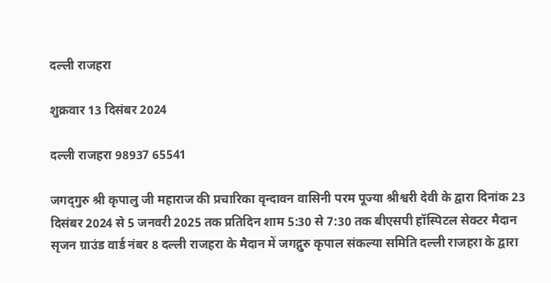दल्ली राजहरा

शुक्रवार 13 दिसंबर 2024

दल्ली राजहरा 98937 65541

जगद्‌गुरु श्री कृपालु जी महाराज की प्रचारिका वृन्दावन वासिनी परम पूज्या श्रीश्वरी देवी के द्वारा दिनांक 23 दिसंबर 2024 से 5 जनवरी 2025 तक प्रतिदिन शाम 5:30 से 7:30 तक बीएसपी हॉस्पिटल सेक्टर मैदान सृजन ग्राउंड वार्ड नंबर 8 दल्ली राजहरा के मैदान में जगद्गुरु कृपाल संकल्या समिति दल्ली राजहरा के द्वारा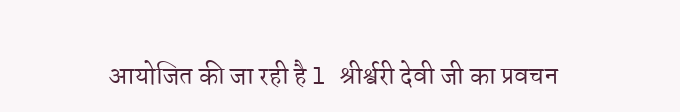आयोजित की जा रही है l श्रीर्श्वरी देवी जी का प्रवचन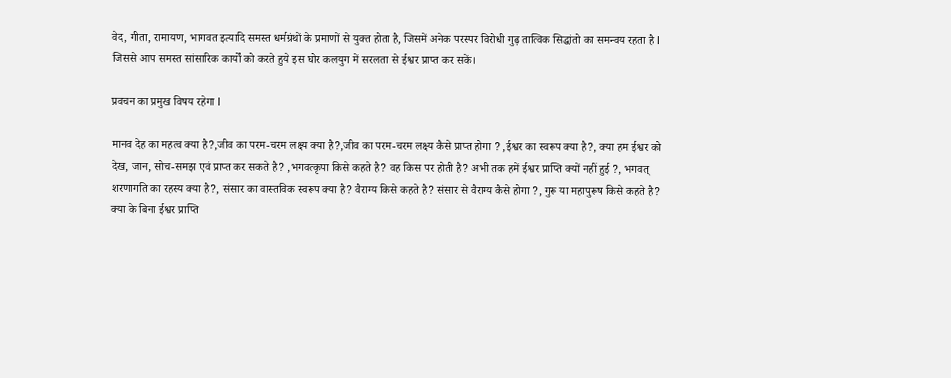वेद, गीता, रामायण, भागवत इत्यादि समस्त धर्मग्रंथों के प्रमाणों से युक्त होता है, जिसमें अनेक परस्पर विरोधी गुढ़ तात्विक सिद्धांतो का समन्वय रहता है l जिससे आप समस्त सांसारिक कार्यों को करते हुये इस घोर कलयुग में सरलता से ईश्वर प्राप्त कर सकें।

प्रवचन का प्रमुख विषय रहेगा l

मानव देह का महत्व क्या है?,जीव का परम-चरम लक्ष्य क्या है?,जीव का परम-चरम लक्ष्य कैसे प्राप्त होगा ? ,ईश्वर का स्वरूप क्या है?, क्या हम ईश्वर को देख, जान, सोच-समझ एवं प्राप्त कर सकते है? ,भगवत्कृपा किसे कहते है? वह किस पर होती है? अभी तक हमें ईश्वर प्राप्ति क्यों नहीं हुई ?, भगवत् शरणागति का रहस्य क्या है?, संसार का वास्तविक स्वरूप क्या है? वैराग्य किसे कहते है? संसार से वैराग्य कैसे होगा ?, गुरू या महापुरूष किसे कहते है? क्या के बिना ईश्वर प्राप्ति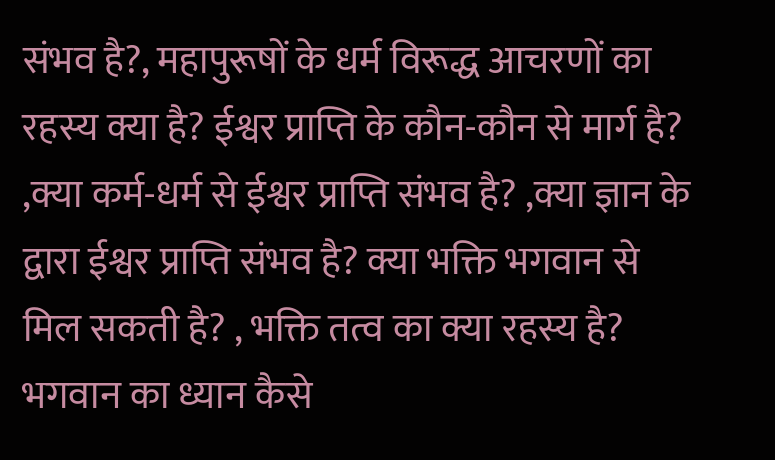संभव है?, महापुरूषों के धर्म विरूद्ध आचरणों का रहस्य क्या है? ईश्वर प्राप्ति के कौन-कौन से मार्ग है? ,क्या कर्म-धर्म से ईश्वर प्राप्ति संभव है? ,क्या ज्ञान के द्वारा ईश्वर प्राप्ति संभव है? क्या भक्ति भगवान से मिल सकती है? , भक्ति तत्व का क्या रहस्य है? भगवान का ध्यान कैसे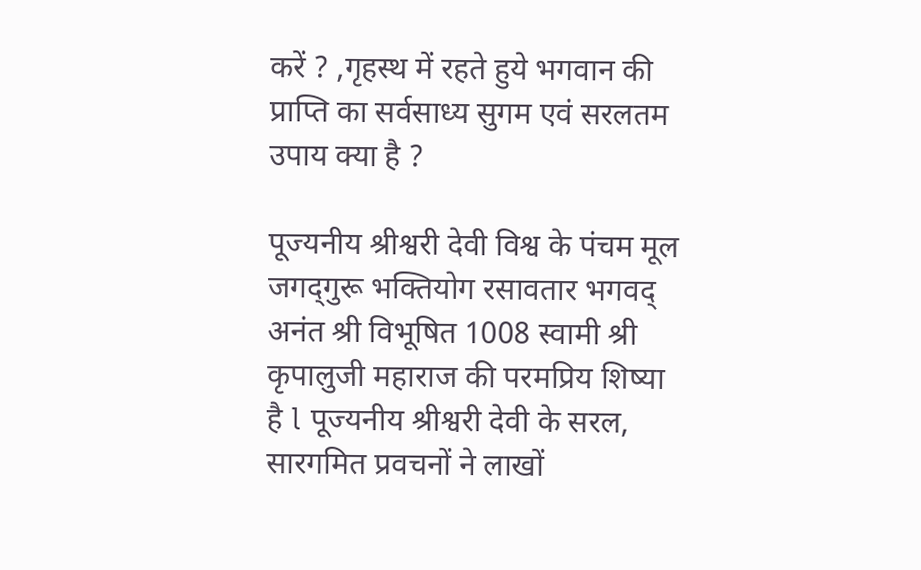करें ? ,गृहस्थ में रहते हुये भगवान की प्राप्ति का सर्वसाध्य सुगम एवं सरलतम उपाय क्या है ?

पूज्यनीय श्रीश्वरी देवी विश्व के पंचम मूल जगद्‌गुरू भक्तियोग रसावतार भगवद् अनंत श्री विभूषित 1008 स्वामी श्री कृपालुजी महाराज की परमप्रिय शिष्या है l पूज्यनीय श्रीश्वरी देवी के सरल, सारगमित प्रवचनों ने लाखों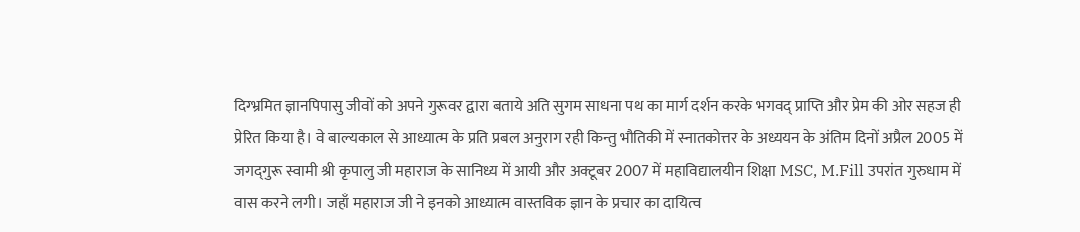दिग्भ्रमित ज्ञानपिपासु जीवों को अपने गुरूवर द्वारा बताये अति सुगम साधना पथ का मार्ग दर्शन करके भगवद् प्राप्ति और प्रेम की ओर सहज ही प्रेरित किया है। वे बाल्यकाल से आध्यात्म के प्रति प्रबल अनुराग रही किन्तु भौतिकी में स्नातकोत्तर के अध्ययन के अंतिम दिनों अप्रैल 2005 में जगद्‌गुरू स्वामी श्री कृपालु जी महाराज के सानिध्य में आयी और अक्टूबर 2007 में महाविद्यालयीन शिक्षा MSC, M.Fill उपरांत गुरुधाम में वास करने लगी। जहाँ महाराज जी ने इनको आध्यात्म वास्तविक ज्ञान के प्रचार का दायित्व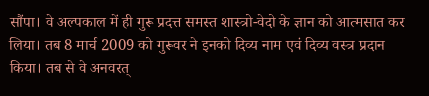सौंपा। वे अल्पकाल में ही गुरू प्रदत्त समस्त शास्त्रो-वेदो के ज्ञान को आत्मसात कर लिया। तब 8 मार्च 2009 को गुरूवर ने इनको दिव्य नाम एवं दिव्य वस्त्र प्रदान किया। तब से वे अनवरत्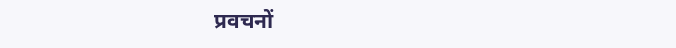प्रवचनों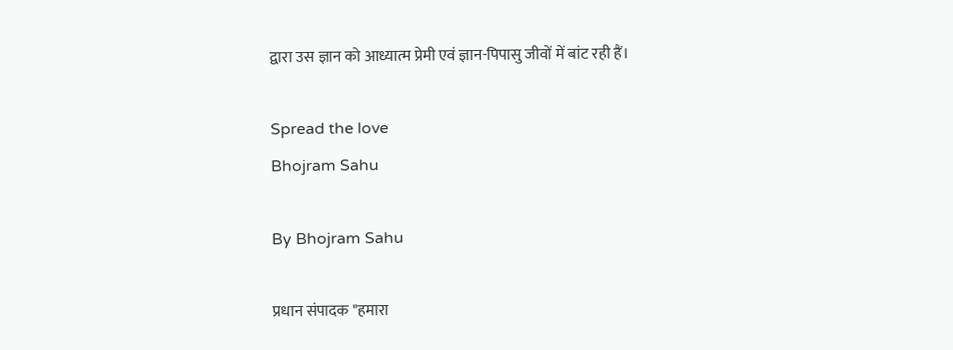द्वारा उस ज्ञान को आध्यात्म प्रेमी एवं ज्ञान-पिपासु जीवों में बांट रही हैं।

Spread the love
Bhojram Sahu

By Bhojram Sahu

प्रधान संपादक "हमारा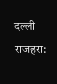दल्ली राजहरा: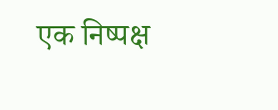एक निष्पक्ष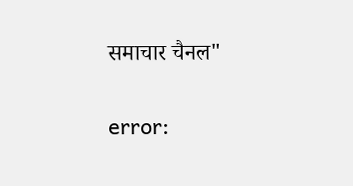समाचार चैनल"

error: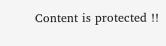Content is protected !!